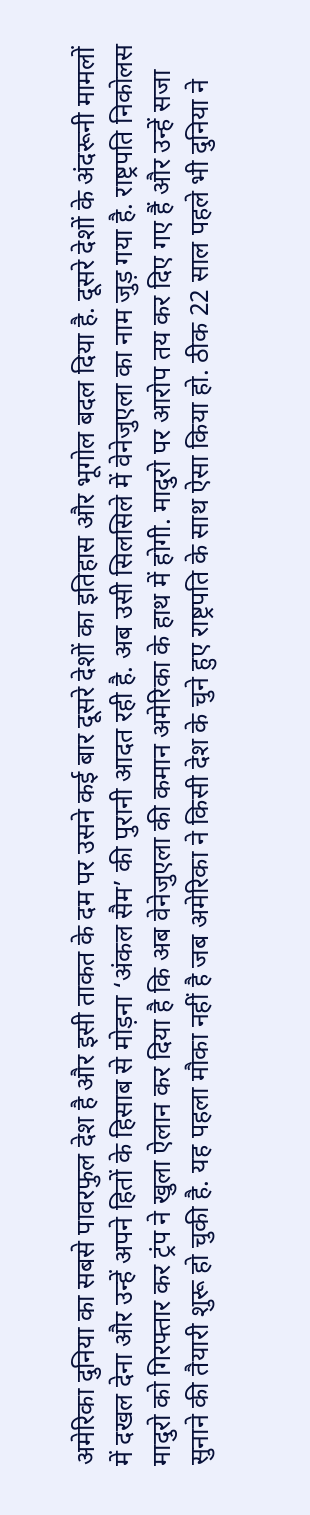अमेरिका दुनिया का सबसे पावरफुल देश है और इसी ताकत के दम पर उसने कई बार दूसरे देशों का इतिहास और भूगोल बदल दिया है. दूसरे देशों के अंदरूनी मामलों में दखल देना और उन्हें अपने हितों के हिसाब से मोड़ना ‘अंकल सैम’ की पुरानी आदत रही है. अब उसी सिलसिले में वेनेजुएला का नाम जुड़ गया है. राष्ट्रपति निकोलस मादुरो को गिरफ्तार कर ट्रंप ने खुला ऐलान कर दिया है कि अब वेनेजुएला की कमान अमेरिका के हाथ में होगी. मादुरो पर आरोप तय कर दिए गए हैं और उन्हें सजा सुनाने की तैयारी शुरू हो चुकी है. यह पहला मौका नहीं है जब अमेरिका ने किसी देश के चुने हुए राष्ट्रपति के साथ ऐसा किया हो. ठीक 22 साल पहले भी दुनिया ने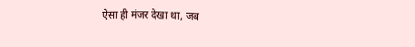ऐसा ही मंजर देखा था, जब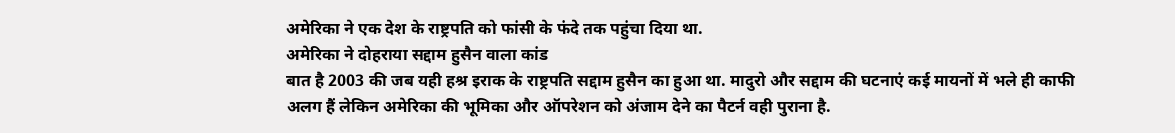अमेरिका ने एक देश के राष्ट्रपति को फांसी के फंदे तक पहुंचा दिया था.
अमेरिका ने दोहराया सद्दाम हुसैन वाला कांड
बात है 2003 की जब यही हश्र इराक के राष्ट्रपति सद्दाम हुसैन का हुआ था. मादुरो और सद्दाम की घटनाएं कई मायनों में भले ही काफी अलग हैं लेकिन अमेरिका की भूमिका और ऑपरेशन को अंजाम देने का पैटर्न वही पुराना है.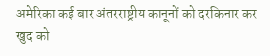अमेरिका कई बार अंतरराष्ट्रीय कानूनों को दरकिनार कर खुद को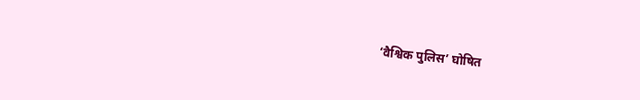‘वैश्विक पुलिस’ घोषित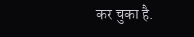कर चुका है.